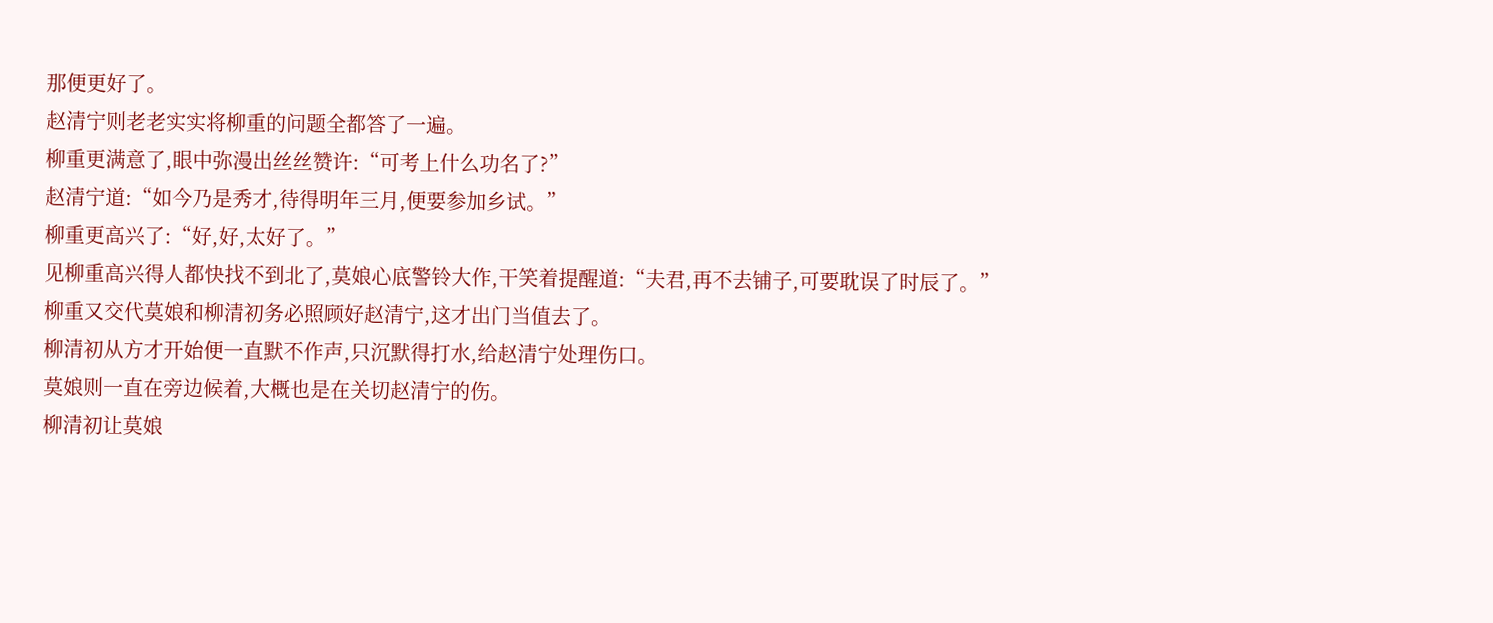那便更好了。
赵清宁则老老实实将柳重的问题全都答了一遍。
柳重更满意了,眼中弥漫出丝丝赞许:“可考上什么功名了?”
赵清宁道:“如今乃是秀才,待得明年三月,便要参加乡试。”
柳重更高兴了:“好,好,太好了。”
见柳重高兴得人都快找不到北了,莫娘心底警铃大作,干笑着提醒道:“夫君,再不去铺子,可要耽误了时辰了。”
柳重又交代莫娘和柳清初务必照顾好赵清宁,这才出门当值去了。
柳清初从方才开始便一直默不作声,只沉默得打水,给赵清宁处理伤口。
莫娘则一直在旁边候着,大概也是在关切赵清宁的伤。
柳清初让莫娘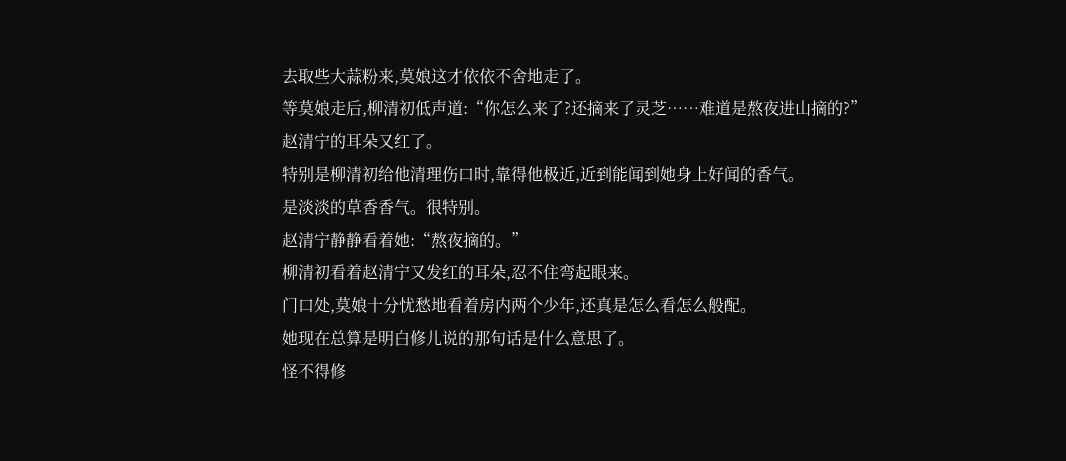去取些大蒜粉来,莫娘这才依依不舍地走了。
等莫娘走后,柳清初低声道:“你怎么来了?还摘来了灵芝……难道是熬夜进山摘的?”
赵清宁的耳朵又红了。
特别是柳清初给他清理伤口时,靠得他极近,近到能闻到她身上好闻的香气。
是淡淡的草香香气。很特别。
赵清宁静静看着她:“熬夜摘的。”
柳清初看着赵清宁又发红的耳朵,忍不住弯起眼来。
门口处,莫娘十分忧愁地看着房内两个少年,还真是怎么看怎么般配。
她现在总算是明白修儿说的那句话是什么意思了。
怪不得修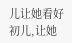儿让她看好初儿,让她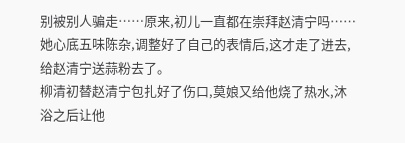别被别人骗走……原来,初儿一直都在崇拜赵清宁吗……
她心底五味陈杂,调整好了自己的表情后,这才走了进去,给赵清宁送蒜粉去了。
柳清初替赵清宁包扎好了伤口,莫娘又给他烧了热水,沐浴之后让他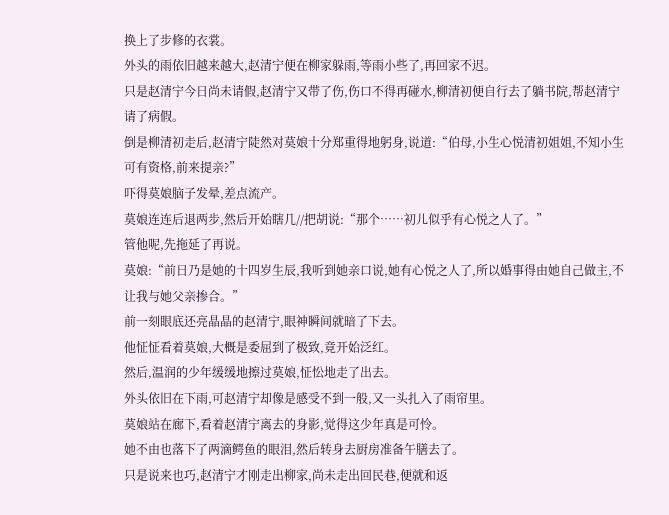换上了步修的衣裳。
外头的雨依旧越来越大,赵清宁便在柳家躲雨,等雨小些了,再回家不迟。
只是赵清宁今日尚未请假,赵清宁又带了伤,伤口不得再碰水,柳清初便自行去了躺书院,帮赵清宁请了病假。
倒是柳清初走后,赵清宁陡然对莫娘十分郑重得地躬身,说道:“伯母,小生心悦清初姐姐,不知小生可有资格,前来提亲?”
吓得莫娘脑子发晕,差点流产。
莫娘连连后退两步,然后开始瞎几//把胡说:“那个……初儿似乎有心悦之人了。”
管他呢,先拖延了再说。
莫娘:“前日乃是她的十四岁生辰,我听到她亲口说,她有心悦之人了,所以婚事得由她自己做主,不让我与她父亲掺合。”
前一刻眼底还亮晶晶的赵清宁,眼神瞬间就暗了下去。
他怔怔看着莫娘,大概是委屈到了极致,竟开始泛红。
然后,温润的少年缓缓地擦过莫娘,怔忪地走了出去。
外头依旧在下雨,可赵清宁却像是感受不到一般,又一头扎入了雨帘里。
莫娘站在廊下,看着赵清宁离去的身影,觉得这少年真是可怜。
她不由也落下了两滴鳄鱼的眼泪,然后转身去厨房准备午膳去了。
只是说来也巧,赵清宁才刚走出柳家,尚未走出回民巷,便就和返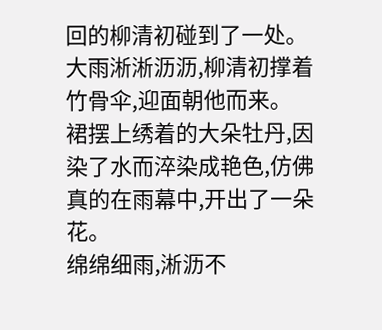回的柳清初碰到了一处。
大雨淅淅沥沥,柳清初撑着竹骨伞,迎面朝他而来。
裙摆上绣着的大朵牡丹,因染了水而淬染成艳色,仿佛真的在雨幕中,开出了一朵花。
绵绵细雨,淅沥不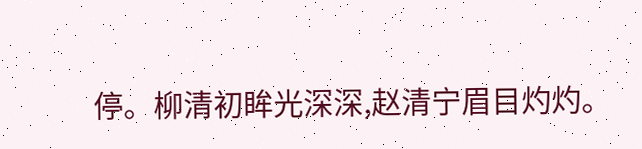停。柳清初眸光深深,赵清宁眉目灼灼。